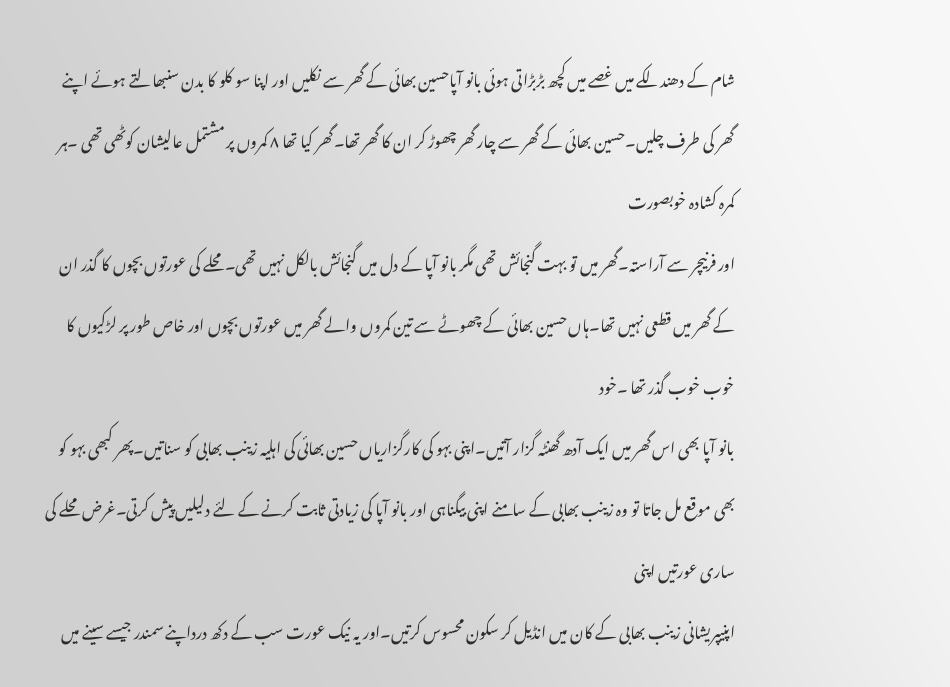شام کے دھندلکے میں غصے میں کچھ بڑبڑاتی ہوئی بانو آپاحسین بھائی کے گھر سے نکلیں اور اپنا سو کلو کا بدن سنبھالتے ہوئے اپنے گھر کی طرف چلیں۔حسین بھائی کے گھر سے چار گھر چھوڑ کر ان کا گھر تھا۔گھر کیا تھا ۸ کمروں پر مشتمل عالیشان کوٹھی تھی ۔ہر کمرہ کشادہ خوبصورت
اور فرنیچر سے آراستہ۔گھر میں تو بہت گنجائش تھی مگر بانو آپا کے دل میں گنجائش بالکل نہیں تھی۔محلے کی عورتوں بچوں کا گذر ان کے گھر میں قطعی نہیں تھا۔ہاں حسین بھائی کے چھوٹے سے تین کمروں والے گھر میں عورتوں بچوں اور خاص طور پر لڑکیوں کا خوب خوب گذر تھا ۔خود
بانو آپا بھی اس گھر میں ایک آدھ گھنٹہ گزار آتیں۔اپنی بہو کی کارگزاریاں حسین بھائی کی اہلیہ زینب بھابی کو سناتیں۔پھر کبھی بہو کو بھی موقع مل جاتا تو وہ زینب بھابی کے سامنے اپنی بیگناہی اور بانو آپا کی زیادتی ثابت کرنے کے لئے دلیلیں پیش کرتی۔غرض محلے کی ساری عورتیں اپنی
اپنیپریشانی زینب بھابی کے کان میں انڈیل کر سکون محسوس کرتیں۔اور یہ نیک عورت سب کے دکھ درداپنے سمندر جیسے سینے میں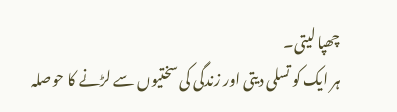چھپا لیتی۔
ہر ایک کو تسلی دیتی اور زندگی کی سختیوں سے لڑنے کا حوصلہ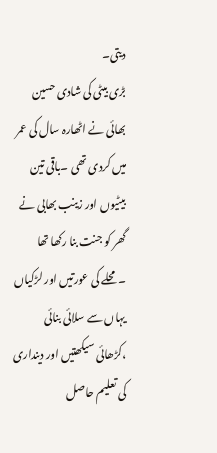دیتی۔
بڑی بیٹی کی شادی حسین بھائی نے اٹھارہ سال کی عمر میں کردی تھی ۔باقی تین بیٹیوں اور زینب بھابی نے گھر کو جنت بنا رکھا تھا ۔محلے کی عورتیں اور لڑکیاں یہاں سے سلائی بنائی ،کڑھائی سیکھتیں اور دینداری کی تعلیم حاصل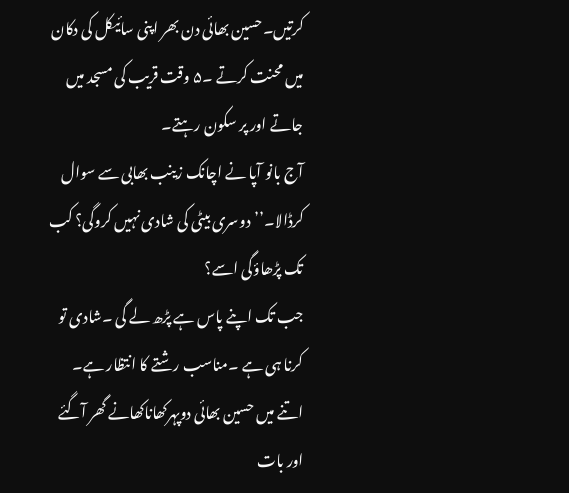کرتیں۔حسین بھائی دن بھر اپنی سائیکل کی دکان میں محنت کرتے ۔۵ وقت قریب کی مسجد میں جاتے اور پر سکون رہتے۔
آج بانو آپا نے اچانک زینب بھابی سے سوال کرڈالا۔’’دوسری بیٹی کی شادی نہیں کروگی؟ کب تک پڑھاؤگی اسے؟
جب تک اپنے پاس ہے پڑھ لے گی ۔شادی تو کرنا ہی ہے ۔مناسب رشتے کا انتظار ہے۔
اتنے میں حسین بھائی دوپہرکھاناکھانے گھر آگئے اور بات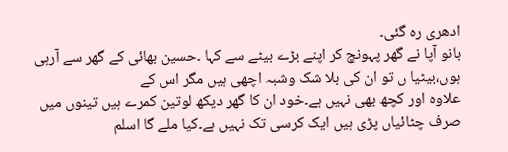ادھری رہ گئی۔
بانو آپا نے گھر پہونچ کر اپنے بڑے بیٹے سے کہا ۔حسین بھائی کے گھر سے آرہی ہوں،بیٹیا ں تو ان کی بلا شک وشبہ اچھی ہیں مگر اس کے
علاوہ اور کچھ بھی نہیں ہے۔خود ان کا گھر دیکھ لوتین کمرے ہیں تینوں میں صرف چٹائیاں پڑی ہیں ایک کرسی تک نہیں ہے۔کیا ملے گا اسلم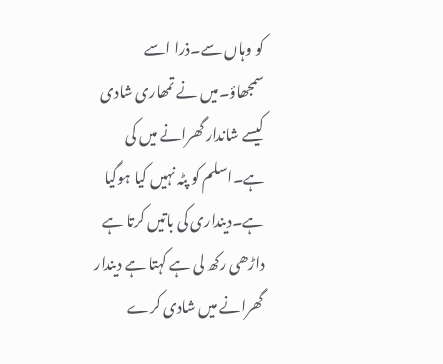کو وہاں سے۔ذرا اسے سمجھاؤ۔میں نے تمھاری شادی کیسے شاندار گھرانے میں کی ہے۔اسلم کو پٹہ نہیں کیا ہوگیا ہے۔دینداری کی باتیں کرتا ہے داڑھی رکھ لی ہے کہتا ہے دیندار گھرانے میں شادی کرے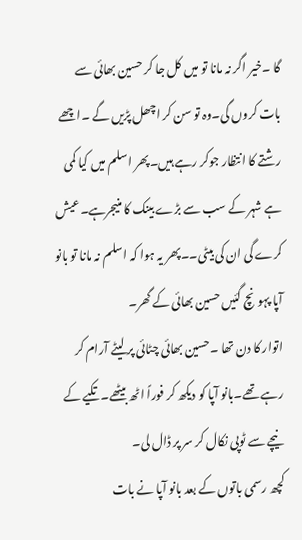گا ۔خیر اگر نہ مانا تو میں کل جا کر حسین بھائی سے بات کروں گی۔وہ تو سن کر اچھل پڑیں گے ۔اچھے رشتے کا انتظار جوکر رہے ہیں۔پھر اسلم میں کیا کمی ہے شہر کے سب سے بڑے بینک کا منیجرہے۔عیش کرے گی ان کی بیٹی۔۔پھر یہ ہوا کہ اسلم نہ مانا تو بانو آپا پہونچ گئیں حسین بھائی کے گھر۔
اتوار کا دن تھا ۔حسین بھائی چٹائی پر لیٹے آرام کر رہے تھے۔بانو آپا کو دیکھ کر فوراً اٹھ بیٹھے۔تکیے کے نیچے سے ٹوپی نکال کر سر پر ڈال لی۔
کچھ رسمی باتوں کے بعد بانو آپا نے بات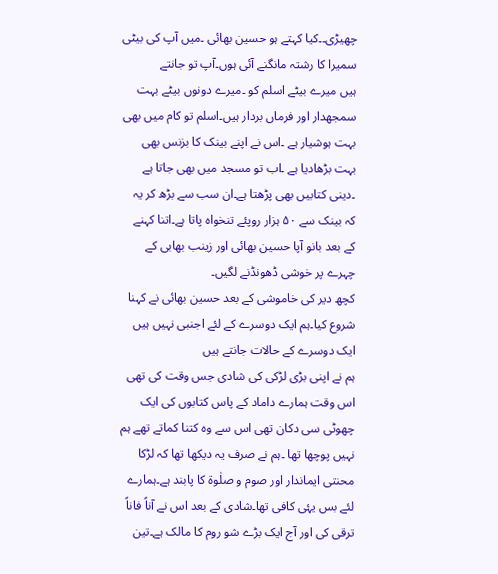چھیڑی۔۔کیا کہتے ہو حسین بھائی ۔میں آپ کی بیٹی سمیرا کا رشتہ مانگنے آئی ہوں۔آپ تو جانتے
ہیں میرے بیٹے اسلم کو ۔میرے دونوں بیٹے بہت سمجھدار اور فرماں بردار ہیں۔اسلم تو کام میں بھی بہت ہوشیار ہے ۔اس نے اپنے بینک کا بزنس بھی بہت بڑھادیا ہے ۔اب تو مسجد میں بھی جاتا ہے ۔دینی کتابیں بھی پڑھتا ہے۔ان سب سے بڑھ کر یہ کہ بینک سے ۵۰ ہزار روپئے تنخواہ پاتا ہے۔اتنا کہنے کے بعد بانو آپا حسین بھائی اور زینب بھابی کے چہرے پر خوشی ڈھونڈنے لگیں۔
کچھ دیر کی خاموشی کے بعد حسین بھائی نے کہنا شروع کیا۔ہم ایک دوسرے کے لئے اجنبی نہیں ہیں ایک دوسرے کے حالات جانتے ہیں
ہم نے اپنی بڑی لڑکی کی شادی جس وقت کی تھی اس وقت ہمارے داماد کے پاس کتابوں کی ایک چھوٹی سی دکان تھی اس سے وہ کتنا کماتے تھے ہم نہیں پوچھا تھا ۔ہم نے صرف یہ دیکھا تھا کہ لڑکا محنتی ایماندار اور صوم و صلٰوۃ کا پابند ہے۔ہمارے لئے بس یۂی کافی تھا۔شادی کے بعد اس نے آناً فاناً ترقی کی اور آج ایک بڑے شو روم کا مالک ہے۔تین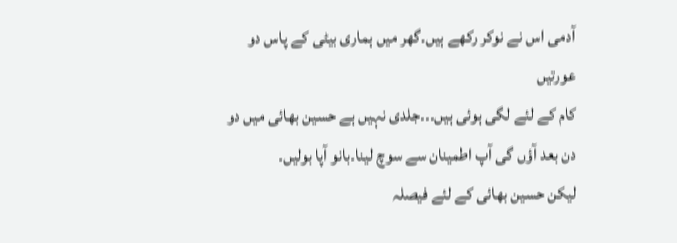آدمی اس نے نوکر رکھے ہیں۔گھر میں ہماری بیٹی کے پاس دو عورتیں
کام کے لئے لگی ہوئی ہیں۔۔۔جلدی نہیں ہے حسین بھائی میں دو دن بعد آؤں گی آپ اطمینان سے سوچ لینا۔بانو آپا بولیں۔
لیکن حسین بھائی کے لئے فیصلہ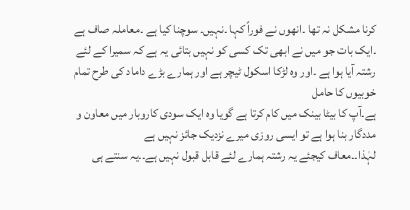کرنا مشکل نہ تھا ۔انھوں نے فوراً کہا ۔نہیں۔ سوچنا کیا ہے ۔معاملہ صاف ہے ۔ایک بات جو میں نے ابھی تک کسی کو نہیں بتائی یہ ہے کہ سمیرا کے لئے رشتہ آیا ہوا ہے ۔اور وہ لڑکا اسکول ٹیچر ہے اور ہمارے بڑے داماد کی طرح تمام خوبیوں کا حامل
ہے۔آپ کا بیٹا بینک میں کام کرتا ہے گویا وہ ایک سودی کاروبار میں معاون و مددگار بنا ہوا ہے تو ایسی روزی میرے نزدیک جائز نہیں ہے
لہٰذا۔۔معاف کیجئے یہ رشتہ ہمارے لئے قابل قبول نہیں ہے۔۔یہ سنتے ہی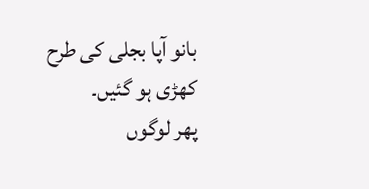بانو آپا بجلی کی طرح کھڑی ہو گئیں۔
پھر لوگوں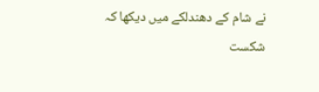نے شام کے دھندلکے میں دیکھا کہ شکست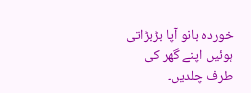خوردہ بانو آپا بڑبڑاتی ہوئیں اپنے گھر کی طرف چلدیں۔